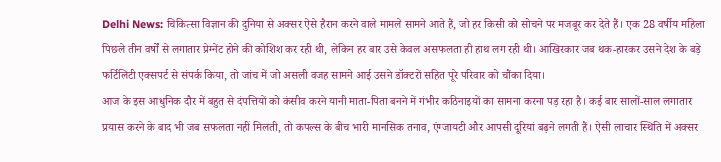Delhi News: चिकित्सा विज्ञान की दुनिया से अक्सर ऐसे हैरान करने वाले मामले सामने आते हैं, जो हर किसी को सोचने पर मजबूर कर देते हैं। एक 28 वर्षीय महिला पिछले तीन वर्षों से लगातार प्रेग्नेंट होने की कोशिश कर रही थी, लेकिन हर बार उसे केवल असफलता ही हाथ लग रही थी। आखिरकार जब थक-हारकर उसने देश के बड़े फर्टिलिटी एक्सपर्ट से संपर्क किया, तो जांच में जो असली वजह सामने आई उसने डॉक्टरों सहित पूरे परिवार को चौंका दिया।
आज के इस आधुनिक दौर में बहुत से दंपत्तियों को कंसीव करने यानी माता-पिता बनने में गंभीर कठिनाइयों का सामना करना पड़ रहा है। कई बार सालों-साल लगातार प्रयास करने के बाद भी जब सफलता नहीं मिलती, तो कपल्स के बीच भारी मानसिक तनाव, एंग्जायटी और आपसी दूरियां बढ़ने लगती हैं। ऐसी लाचार स्थिति में अक्सर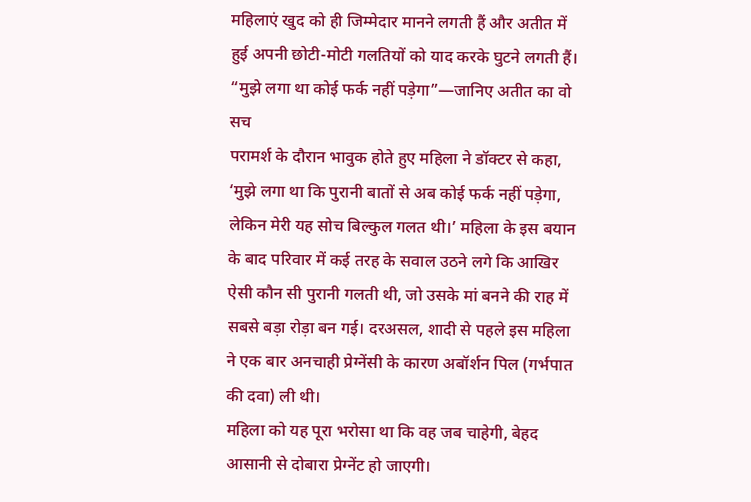महिलाएं खुद को ही जिम्मेदार मानने लगती हैं और अतीत में हुई अपनी छोटी-मोटी गलतियों को याद करके घुटने लगती हैं।
“मुझे लगा था कोई फर्क नहीं पड़ेगा”—जानिए अतीत का वो सच
परामर्श के दौरान भावुक होते हुए महिला ने डॉक्टर से कहा, ‘मुझे लगा था कि पुरानी बातों से अब कोई फर्क नहीं पड़ेगा, लेकिन मेरी यह सोच बिल्कुल गलत थी।’ महिला के इस बयान के बाद परिवार में कई तरह के सवाल उठने लगे कि आखिर ऐसी कौन सी पुरानी गलती थी, जो उसके मां बनने की राह में सबसे बड़ा रोड़ा बन गई। दरअसल, शादी से पहले इस महिला ने एक बार अनचाही प्रेग्नेंसी के कारण अबॉर्शन पिल (गर्भपात की दवा) ली थी।
महिला को यह पूरा भरोसा था कि वह जब चाहेगी, बेहद आसानी से दोबारा प्रेग्नेंट हो जाएगी।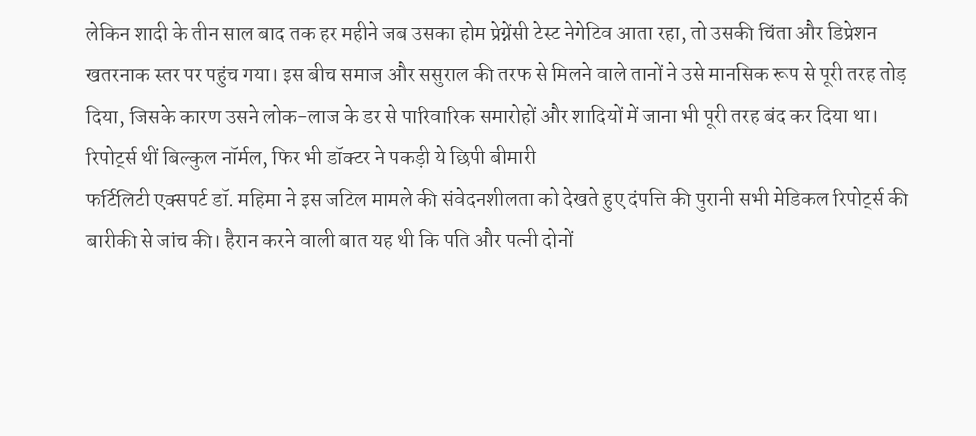लेकिन शादी के तीन साल बाद तक हर महीने जब उसका होम प्रेग्नेंसी टेस्ट नेगेटिव आता रहा, तो उसकी चिंता और डिप्रेशन खतरनाक स्तर पर पहुंच गया। इस बीच समाज और ससुराल की तरफ से मिलने वाले तानों ने उसे मानसिक रूप से पूरी तरह तोड़ दिया, जिसके कारण उसने लोक-लाज के डर से पारिवारिक समारोहों और शादियों में जाना भी पूरी तरह बंद कर दिया था।
रिपोर्ट्स थीं बिल्कुल नॉर्मल, फिर भी डॉक्टर ने पकड़ी ये छिपी बीमारी
फर्टिलिटी एक्सपर्ट डॉ. महिमा ने इस जटिल मामले की संवेदनशीलता को देखते हुए दंपत्ति की पुरानी सभी मेडिकल रिपोर्ट्स की बारीकी से जांच की। हैरान करने वाली बात यह थी कि पति और पत्नी दोनों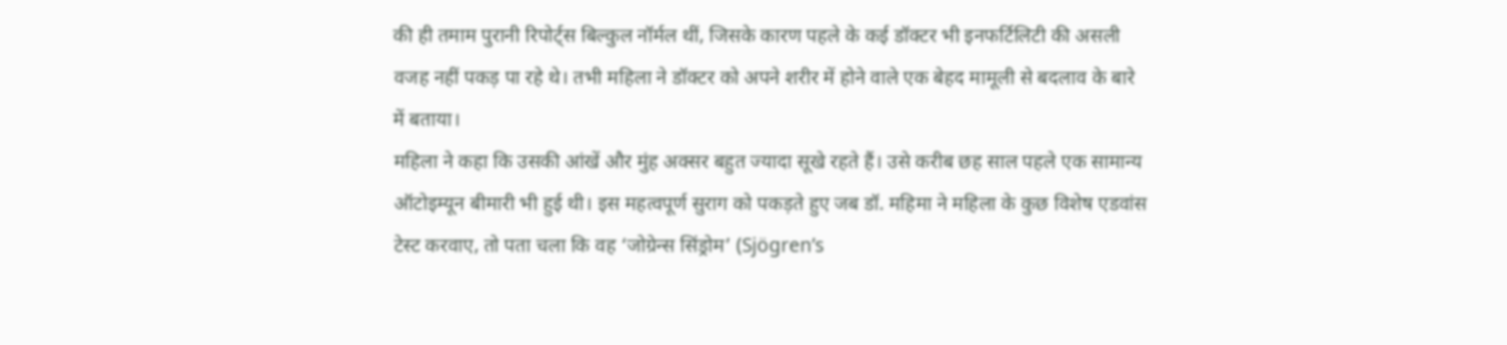की ही तमाम पुरानी रिपोर्ट्स बिल्कुल नॉर्मल थीं, जिसके कारण पहले के कई डॉक्टर भी इनफर्टिलिटी की असली वजह नहीं पकड़ पा रहे थे। तभी महिला ने डॉक्टर को अपने शरीर में होने वाले एक बेहद मामूली से बदलाव के बारे में बताया।
महिला ने कहा कि उसकी आंखें और मुंह अक्सर बहुत ज्यादा सूखे रहते हैं। उसे करीब छह साल पहले एक सामान्य ऑटोइम्यून बीमारी भी हुई थी। इस महत्वपूर्ण सुराग को पकड़ते हुए जब डॉ. महिमा ने महिला के कुछ विशेष एडवांस टेस्ट करवाए, तो पता चला कि वह ‘जोग्रेन्स सिंड्रोम’ (Sjögren’s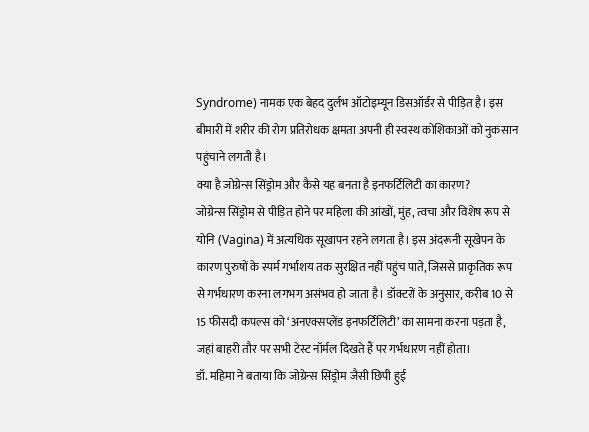Syndrome) नामक एक बेहद दुर्लभ ऑटोइम्यून डिसऑर्डर से पीड़ित है। इस बीमारी में शरीर की रोग प्रतिरोधक क्षमता अपनी ही स्वस्थ कोशिकाओं को नुकसान पहुंचाने लगती है।
क्या है जोग्रेन्स सिंड्रोम और कैसे यह बनता है इनफर्टिलिटी का कारण?
जोग्रेन्स सिंड्रोम से पीड़ित होने पर महिला की आंखों, मुंह, त्वचा और विशेष रूप से योनि (Vagina) में अत्यधिक सूखापन रहने लगता है। इस अंदरूनी सूखेपन के कारण पुरुषों के स्पर्म गर्भाशय तक सुरक्षित नहीं पहुंच पाते, जिससे प्राकृतिक रूप से गर्भधारण करना लगभग असंभव हो जाता है। डॉक्टरों के अनुसार, करीब 10 से 15 फीसदी कपल्स को ‘अनएक्सप्लेंड इनफर्टिलिटी’ का सामना करना पड़ता है, जहां बाहरी तौर पर सभी टेस्ट नॉर्मल दिखते हैं पर गर्भधारण नहीं होता।
डॉ. महिमा ने बताया कि जोग्रेन्स सिंड्रोम जैसी छिपी हुई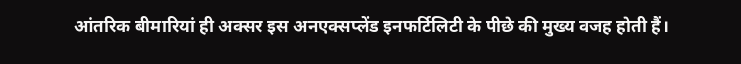आंतरिक बीमारियां ही अक्सर इस अनएक्सप्लेंड इनफर्टिलिटी के पीछे की मुख्य वजह होती हैं।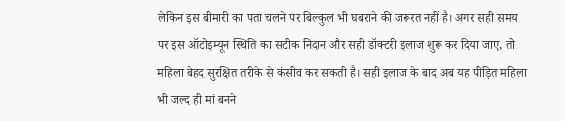लेकिन इस बीमारी का पता चलने पर बिल्कुल भी घबराने की जरूरत नहीं है। अगर सही समय पर इस ऑटोइम्यून स्थिति का सटीक निदान और सही डॉक्टरी इलाज शुरू कर दिया जाए, तो महिला बेहद सुरक्षित तरीके से कंसीव कर सकती है। सही इलाज के बाद अब यह पीड़ित महिला भी जल्द ही मां बनने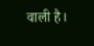वाली है।